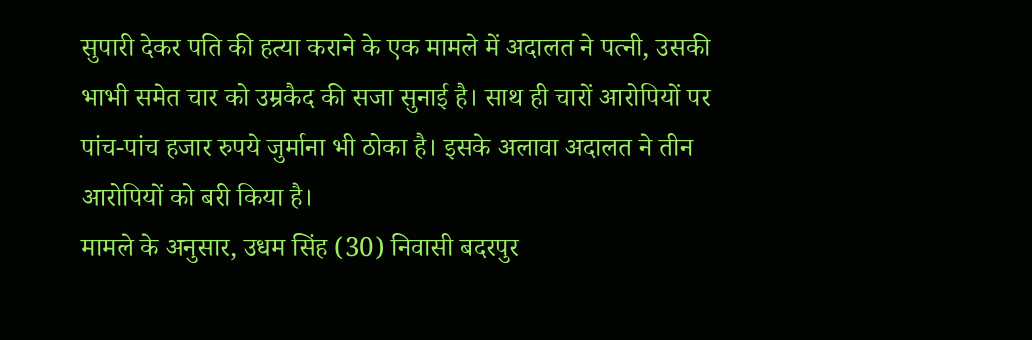सुपारी देकर पति की हत्या कराने के एक मामले में अदालत ने पत्नी, उसकी भाभी समेत चार को उम्रकैद की सजा सुनाई है। साथ ही चारों आरोपियों पर पांच-पांच हजार रुपये जुर्माना भी ठोका है। इसके अलावा अदालत ने तीन आरोपियों को बरी किया है।
मामले के अनुसार, उधम सिंह (30) निवासी बदरपुर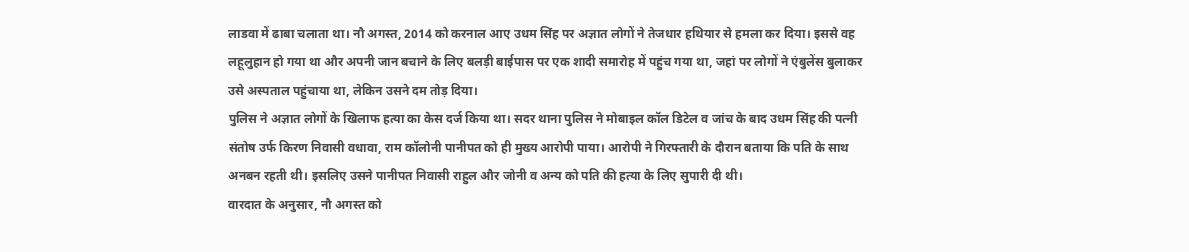लाडवा में ढाबा चलाता था। नौ अगस्त, 2014 को करनाल आए उधम सिंह पर अज्ञात लोगों ने तेजधार हथियार से हमला कर दिया। इससे वह लहूलुहान हो गया था और अपनी जान बचाने के लिए बलड़ी बाईपास पर एक शादी समारोह में पहुंच गया था, जहां पर लोगों ने एंबुलेंस बुलाकर उसे अस्पताल पहुंचाया था, लेकिन उसने दम तोड़ दिया।
पुलिस ने अज्ञात लोगों के खिलाफ हत्या का केस दर्ज किया था। सदर थाना पुलिस ने मोबाइल कॉल डिटेल व जांच के बाद उधम सिंह की पत्नी संतोष उर्फ किरण निवासी वधावा, राम कॉलोनी पानीपत को ही मुख्य आरोपी पाया। आरोपी ने गिरफ्तारी के दौरान बताया कि पति के साथ अनबन रहती थी। इसलिए उसने पानीपत निवासी राहुल और जोनी व अन्य को पति की हत्या के लिए सुपारी दी थी।
वारदात के अनुसार, नौ अगस्त को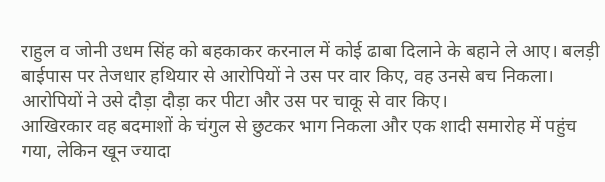राहुल व जोनी उधम सिंह को बहकाकर करनाल में कोई ढाबा दिलाने के बहाने ले आए। बलड़ी बाईपास पर तेजधार हथियार से आरोपियों ने उस पर वार किए, वह उनसे बच निकला। आरोपियों ने उसे दौड़ा दौड़ा कर पीटा और उस पर चाकू से वार किए।
आखिरकार वह बदमाशों के चंगुल से छुटकर भाग निकला और एक शादी समारोह में पहुंच गया, लेकिन खून ज्यादा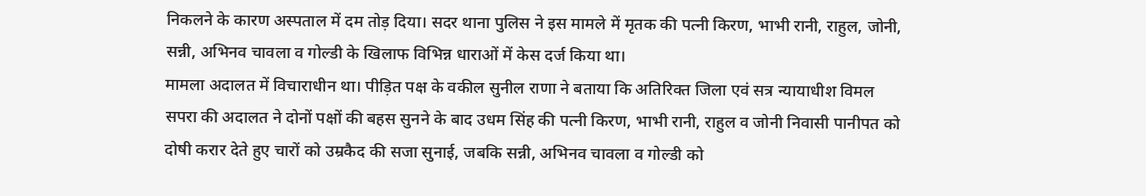निकलने के कारण अस्पताल में दम तोड़ दिया। सदर थाना पुलिस ने इस मामले में मृतक की पत्नी किरण, भाभी रानी, राहुल, जोनी, सन्नी, अभिनव चावला व गोल्डी के खिलाफ विभिन्न धाराओं में केस दर्ज किया था।
मामला अदालत में विचाराधीन था। पीड़ित पक्ष के वकील सुनील राणा ने बताया कि अतिरिक्त जिला एवं सत्र न्यायाधीश विमल सपरा की अदालत ने दोनों पक्षों की बहस सुनने के बाद उधम सिंह की पत्नी किरण, भाभी रानी, राहुल व जोनी निवासी पानीपत को दोषी करार देते हुए चारों को उम्रकैद की सजा सुनाई, जबकि सन्नी, अभिनव चावला व गोल्डी को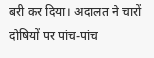बरी कर दिया। अदालत ने चारों दोषियों पर पांच-पांच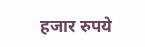हजार रुपये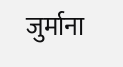जुर्माना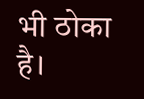भी ठोका है।